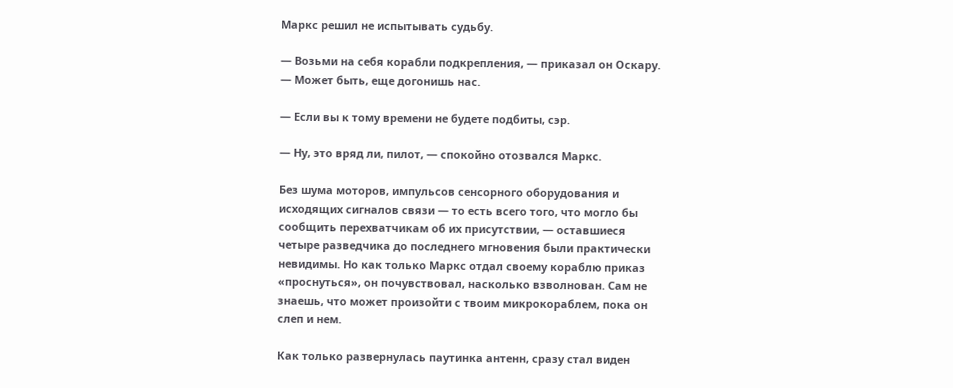Маркс решил не испытывать судьбу.

— Возьми на себя корабли подкрепления, — приказал он Оскару. — Может быть, еще догонишь нас.

— Если вы к тому времени не будете подбиты, сэр.

— Ну, это вряд ли, пилот, — спокойно отозвался Маркс.

Без шума моторов, импульсов сенсорного оборудования и исходящих сигналов связи — то есть всего того, что могло бы сообщить перехватчикам об их присутствии, — оставшиеся четыре разведчика до последнего мгновения были практически невидимы. Но как только Маркс отдал своему кораблю приказ «проснуться», он почувствовал, насколько взволнован. Сам не знаешь, что может произойти с твоим микрокораблем, пока он слеп и нем.

Как только развернулась паутинка антенн, сразу стал виден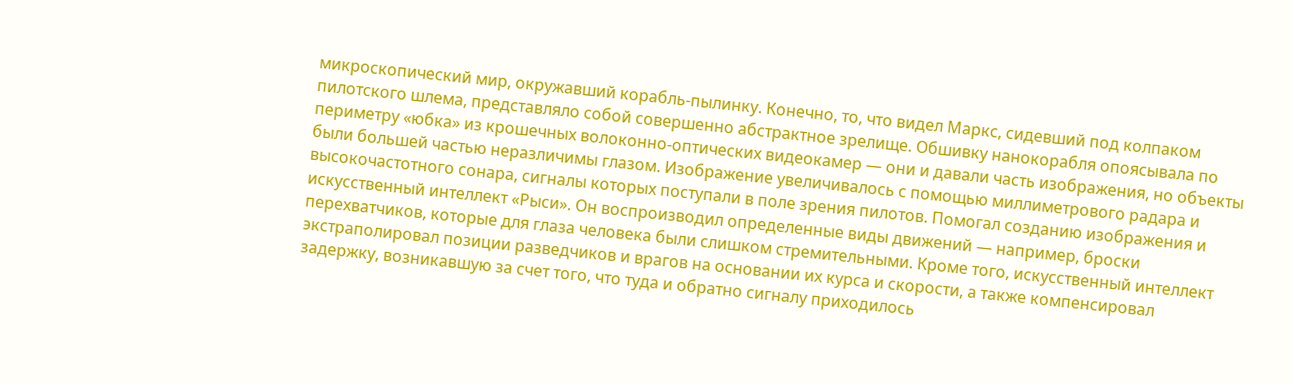микроскопический мир, окружавший корабль-пылинку. Конечно, то, что видел Маркс, сидевший под колпаком пилотского шлема, представляло собой совершенно абстрактное зрелище. Обшивку нанокорабля опоясывала по периметру «юбка» из крошечных волоконно-оптических видеокамер — они и давали часть изображения, но объекты были большей частью неразличимы глазом. Изображение увеличивалось с помощью миллиметрового радара и высокочастотного сонара, сигналы которых поступали в поле зрения пилотов. Помогал созданию изображения и искусственный интеллект «Рыси». Он воспроизводил определенные виды движений — например, броски перехватчиков, которые для глаза человека были слишком стремительными. Кроме того, искусственный интеллект экстраполировал позиции разведчиков и врагов на основании их курса и скорости, а также компенсировал задержку, возникавшую за счет того, что туда и обратно сигналу приходилось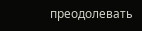преодолевать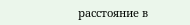расстояние в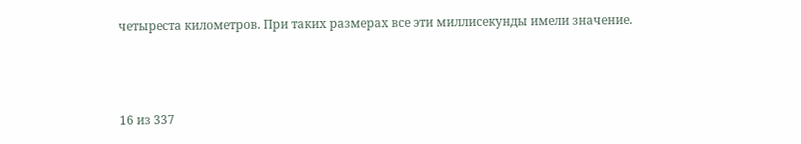четыреста километров. При таких размерах все эти миллисекунды имели значение.



16 из 337